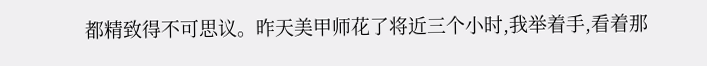都精致得不可思议。昨天美甲师花了将近三个小时,我举着手,看着那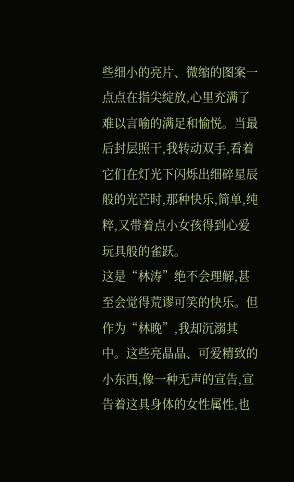些细小的亮片、微缩的图案一点点在指尖绽放,心里充满了难以言喻的满足和愉悦。当最后封层照干,我转动双手,看着它们在灯光下闪烁出细碎星辰般的光芒时,那种快乐,简单,纯粹,又带着点小女孩得到心爱玩具般的雀跃。
这是“林涛”绝不会理解,甚至会觉得荒谬可笑的快乐。但作为“林晚”,我却沉溺其中。这些亮晶晶、可爱精致的小东西,像一种无声的宣告,宣告着这具身体的女性属性,也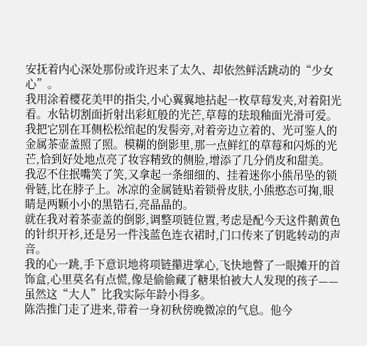安抚着内心深处那份或许迟来了太久、却依然鲜活跳动的“少女心”。
我用涂着樱花美甲的指尖,小心翼翼地拈起一枚草莓发夹,对着阳光看。水钻切割面折射出彩虹般的光芒,草莓的珐琅釉面光滑可爱。我把它别在耳侧松松绾起的发髻旁,对着旁边立着的、光可鉴人的金属茶壶盖照了照。模糊的倒影里,那一点鲜红的草莓和闪烁的光芒,恰到好处地点亮了妆容精致的侧脸,增添了几分俏皮和甜美。
我忍不住抿嘴笑了笑,又拿起一条细细的、挂着迷你小熊吊坠的锁骨链,比在脖子上。冰凉的金属链贴着锁骨皮肤,小熊憨态可掬,眼睛是两颗小小的黑锆石,亮晶晶的。
就在我对着茶壶盖的倒影,调整项链位置,考虑是配今天这件鹅黄色的针织开衫,还是另一件浅蓝色连衣裙时,门口传来了钥匙转动的声音。
我的心一跳,手下意识地将项链攥进掌心,飞快地瞥了一眼摊开的首饰盒,心里莫名有点慌,像是偷偷藏了糖果怕被大人发现的孩子——虽然这“大人”比我实际年龄小得多。
陈浩推门走了进来,带着一身初秋傍晚微凉的气息。他今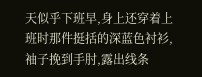天似乎下班早,身上还穿着上班时那件挺括的深蓝色衬衫,袖子挽到手肘,露出线条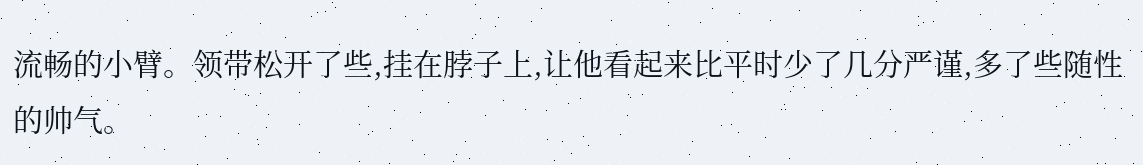流畅的小臂。领带松开了些,挂在脖子上,让他看起来比平时少了几分严谨,多了些随性的帅气。